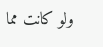ولو كانت مما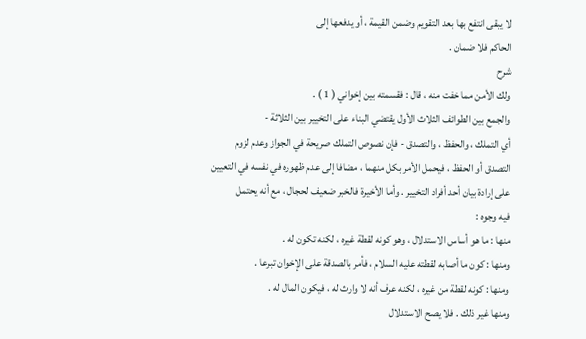لا يبقى انتفع بها بعد التقويم وضمن القيمة ، أو يدفعها إلى
الحاكم فلا ضمان .
شرح
ولك الأمن مما خفت منه ، قال : فقسمته بين إخواني ( 1 ) .
والجمع بين الطوائف الثلاث الأول يقتضي البناء على التخيير بين الثلاثة -
أي التملك ، والحفظ ، والتصدق - فإن نصوص التملك صريحة في الجواز وعدم لزوم
التصدق أو الحفظ ، فيحمل الأمر بكل منهما ، مضافا إلى عدم ظهوره في نفسه في التعيين
على إرادة بيان أحد أفراد التخيير . وأما الأخيرة فالخبر ضعيف لحجال ، مع أنه يحتمل
فيه وجوه :
منها : ما هو أساس الاستدلال ، وهو كونه لقطة غيره ، لكنه تكون له .
ومنها : كون ما أصابه لقطته عليه السلام ، فأمر بالصدقة على الإخوان تبرعا .
ومنها : كونه لقطة من غيره ، لكنه عرف أنه لا وارث له ، فيكون المال له .
ومنها غير ذلك . فلا يصح الاستدلال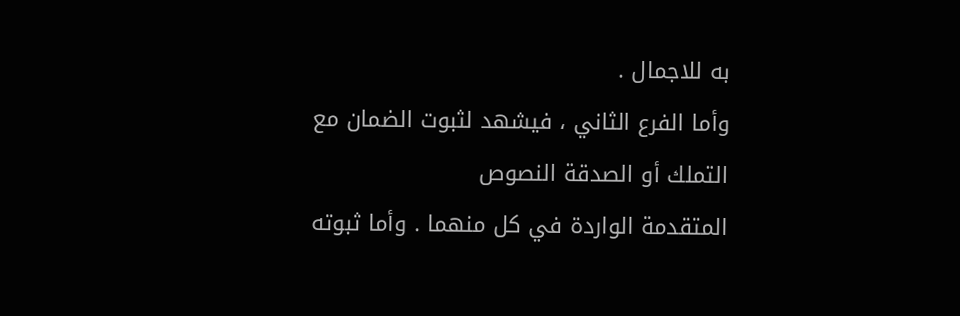به للاجمال .
وأما الفرع الثاني ، فيشهد لثبوت الضمان مع التملك أو الصدقة النصوص
المتقدمة الواردة في كل منهما . وأما ثبوته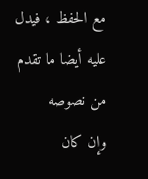مع الحفظ ، فيدل عليه أيضا ما تقدم من نصوصه
وإن كان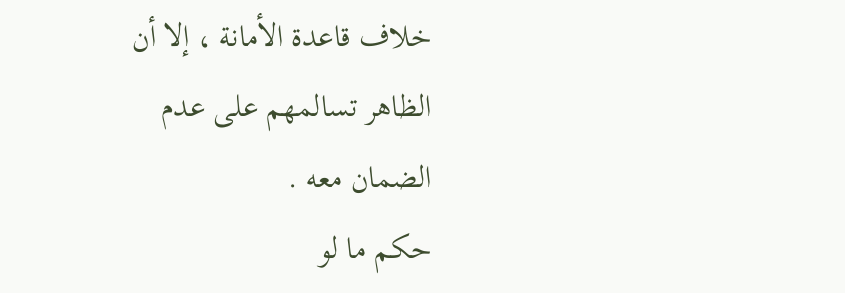خلاف قاعدة الأمانة ، إلا أن الظاهر تسالمهم على عدم الضمان معه .
حكم ما لو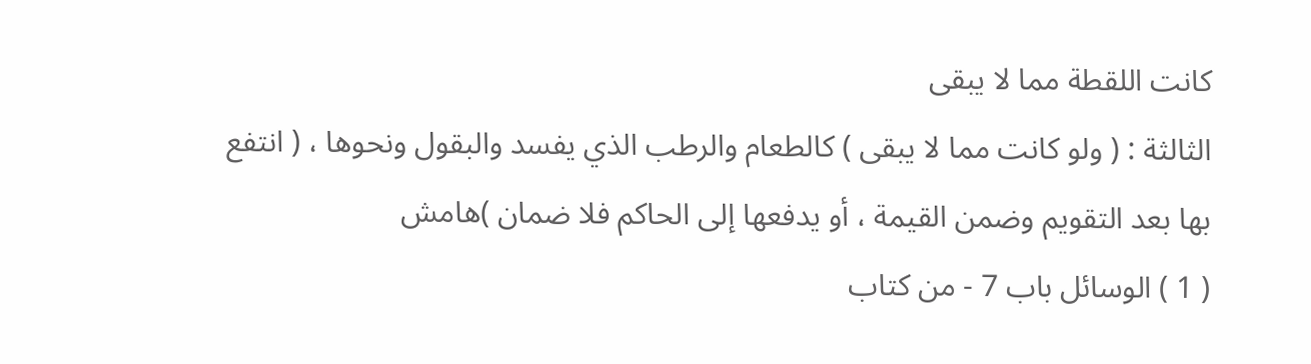كانت اللقطة مما لا يبقى
الثالثة : ( ولو كانت مما لا يبقى ) كالطعام والرطب الذي يفسد والبقول ونحوها ، ( انتفع بها بعد التقويم وضمن القيمة ، أو يدفعها إلى الحاكم فلا ضمان )هامش
( 1 ) الوسائل باب 7 - من كتاب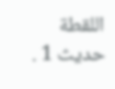اللقطة حديث 1 .